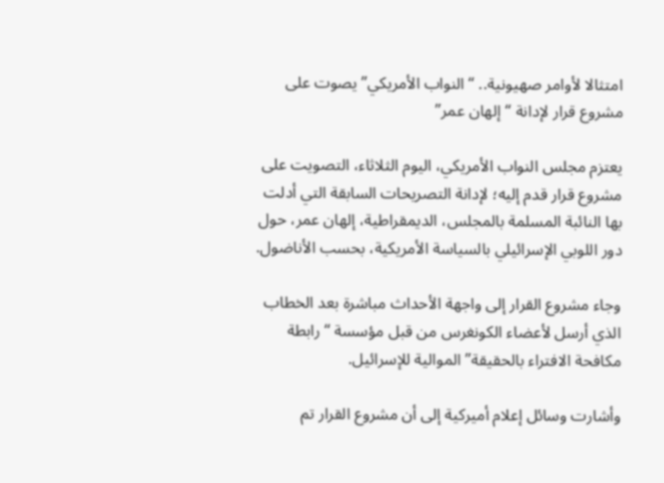امتثالا لأوامر صهيونية.. “النواب الأمريكي” يصوت على مشروع قرار لإدانة “إلهان عمر”

يعتزم مجلس النواب الأمريكي، اليوم الثلاثاء، التصويت على مشروع قرار قدم إليه؛ لإدانة التصريحات السابقة التي أدلت بها النائبة المسلمة بالمجلس، الديمقراطية، إلهان عمر، حول دور اللوبي الإسرائيلي بالسياسة الأمريكية، بحسب الأناضول.

وجاء مشروع القرار إلى واجهة الأحداث مباشرة بعد الخطاب الذي أرسل لأعضاء الكونغرس من قبل مؤسسة “رابطة مكافحة الافتراء بالحقيقة” الموالية للإسرائيل.

وأشارت وسائل إعلام أميركية إلى أن مشروع القرار تم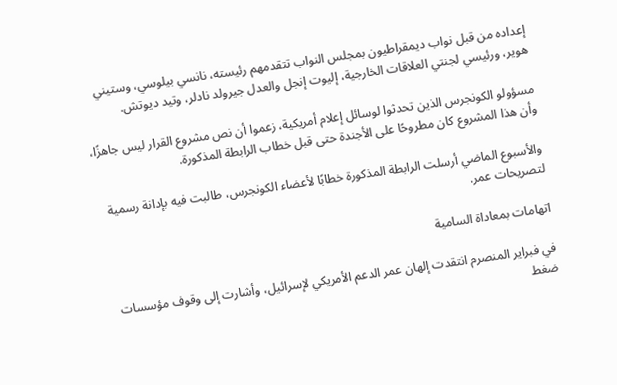إعداده من قبل نواب ديمقراطيون بمجلس النواب تتقدمهم رئيسته، نانسي بيلوسي، وستيني هوير، ورئيسي لجنتي العلاقات الخارجية، إليوت إنجل والعدل جيرولد نادلر، وتيد ديوتش.

مسؤولو الكونجرس الذين تحدثوا لوسائل إعلام أمريكية، زعموا أن نص مشروع القرار ليس جاهزًا، وأن هذا المشروع كان مطروحًا على الأجندة حتى قبل خطاب الرابطة المذكورة.

والأسبوع الماضي أرسلت الرابطة المذكورة خطابًا لأعضاء الكونجرس، طالبت فيه بإدانة رسمية لتصريحات عمر.

اتهامات بمعاداة السامية

في فبراير المنصرم انتقدت إلهان عمر الدعم الأمريكي لإسرائيل، وأشارت إلى وقوف مؤسسات ضغط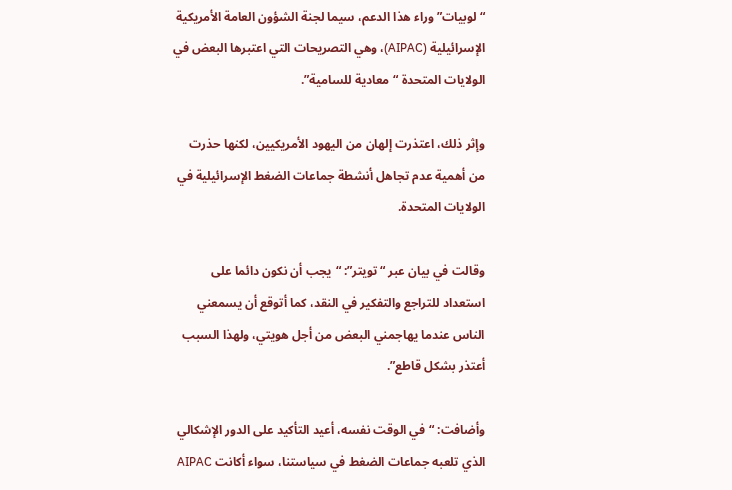“لوبيات” وراء هذا الدعم، سيما لجنة الشؤون العامة الأمريكية الإسرائيلية (AIPAC)، وهي التصريحات التي اعتبرها البعض في الولايات المتحدة “معادية للسامية”.

وإثر ذلك، اعتذرت إلهان من اليهود الأمريكيين، لكنها حذرت من أهمية عدم تجاهل أنشطة جماعات الضغط الإسرائيلية في الولايات المتحدة.

وقالت في بيان عبر “تويتر”: “يجب أن نكون دائما على استعداد للتراجع والتفكير في النقد، كما أتوقع أن يسمعني الناس عندما يهاجمني البعض من أجل هويتي، ولهذا السبب أعتذر بشكل قاطع”.

وأضافت: “في الوقت نفسه، أعيد التأكيد على الدور الإشكالي الذي تلعبه جماعات الضغط في سياستنا، سواء أكانت AIPAC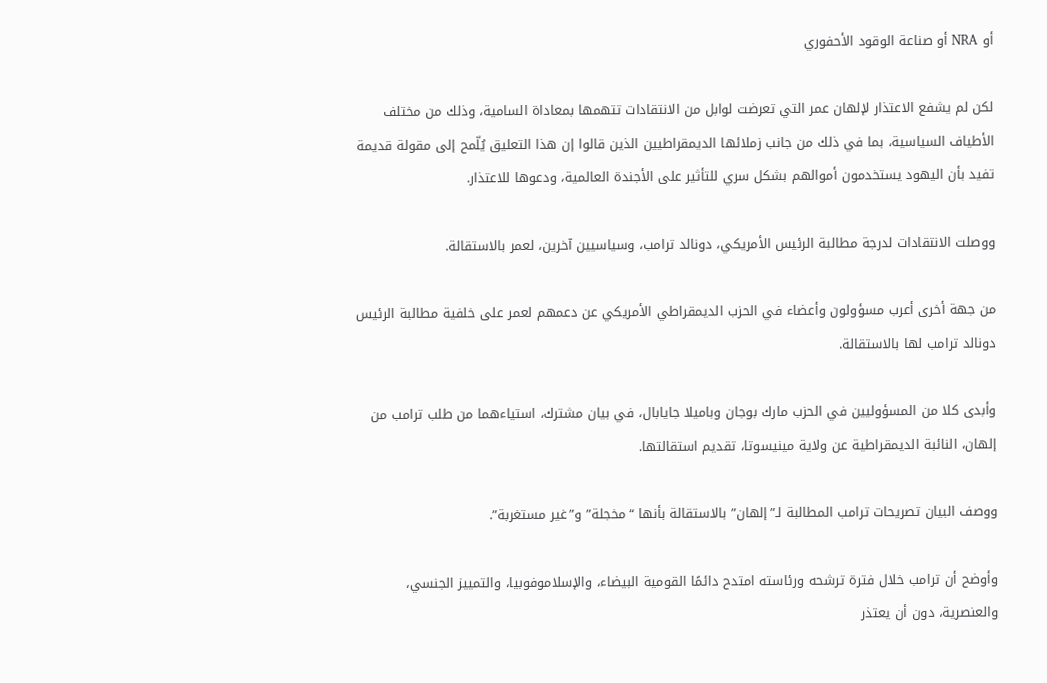أو NRA أو صناعة الوقود الأحفوري

لكن لم يشفع الاعتذار لإلهان عمر التي تعرضت لوابل من الانتقادات تتهمها بمعاداة السامية، وذلك من مختلف الأطياف السياسية، بما في ذلك من جانب زملائها الديمقراطيين الذين قالوا إن هذا التعليق يُلّمح إلى مقولة قديمة تفيد بأن اليهود يستخدمون أموالهم بشكل سري للتأثير على الأجندة العالمية، ودعوها للاعتذار.

ووصلت الانتقادات لدرجة مطالبة الرئيس الأمريكي، دونالد ترامب، وسياسيين آخرين، لعمر بالاستقالة.

من جهة أخرى أعرب مسؤولون وأعضاء في الحزب الديمقراطي الأمريكي عن دعمهم لعمر على خلفية مطالبة الرئيس دونالد ترامب لها بالاستقالة.

وأبدى كلا من المسؤوليين في الحزب مارك بوجان وباميلا جايابال، في بيان مشترك، استياءهما من طلب ترامب من إلهان، النائبة الديمقراطية عن ولاية مينيسوتا، تقديم استقالتها.

ووصف البيان تصريحات ترامب المطالبة لـ”إلهان” بالاستقالة بأنها “مخجلة” و”غير مستغربة”.

وأوضح أن ترامب خلال فترة ترشحه ورئاسته امتدح دائمًا القومية البيضاء، والإسلاموفوبيا، والتمييز الجنسي، والعنصرية، دون أن يعتذر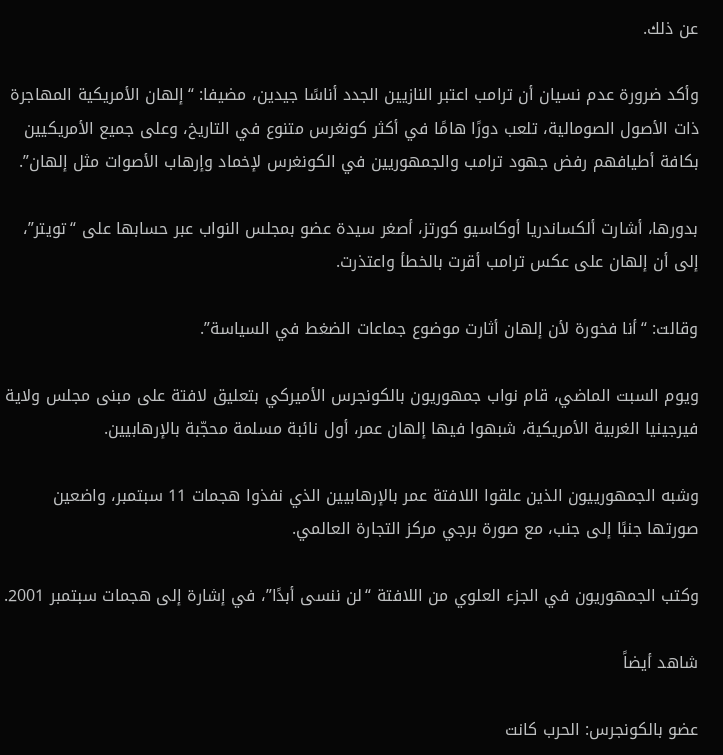عن ذلك.

وأكد ضرورة عدم نسيان أن ترامب اعتبر النازيين الجدد أناسًا جيدين، مضيفا: “إلهان الأمريكية المهاجرة ذات الأصول الصومالية، تلعب دورًا هامًا في أكثر كونغرس متنوع في التاريخ، وعلى جميع الأمريكيين بكافة أطيافهم رفض جهود ترامب والجمهوريين في الكونغرس لإخماد وإرهاب الأصوات مثل إلهان”.

بدورها، أشارت ألكساندريا أوكاسيو كورتز، أصغر سيدة عضو بمجلس النواب عبر حسابها على “تويتر”، إلى أن إلهان على عكس ترامب أقرت بالخطأ واعتذرت.

وقالت: “أنا فخورة لأن إلهان أثارت موضوع جماعات الضغط في السياسة”.

ويوم السبت الماضي، قام نواب جمهوريون بالكونجرس الأميركي بتعليق لافتة على مبنى مجلس ولاية فيرجينيا الغربية الأمريكية، شبهوا فيها إلهان عمر، أول نائبة مسلمة محجّبة بالإرهابيين.

وشبه الجمهورييون الذين علقوا اللافتة عمر بالإرهابيين الذي نفذوا هجمات 11 سبتمبر، واضعين صورتها جنبًا إلى جنب، مع صورة برجي مركز التجارة العالمي.

وكتب الجمهوريون في الجزء العلوي من اللافتة “لن ننسى أبدًا”، في إشارة إلى هجمات سبتمبر 2001.

شاهد أيضاً

عضو بالكونجرس: الحرب كانت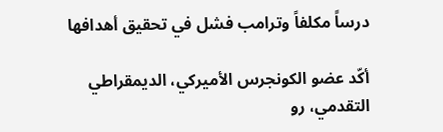درساً مكلفاً وترامب فشل في تحقيق أهدافها

أكّد عضو الكونجرس الأميركي، الديمقراطي التقدمي، رو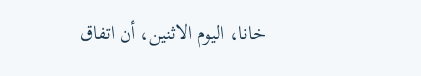خانا، اليوم الاثنين، أن اتفاق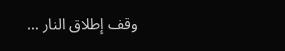وقف إطلاق النار …